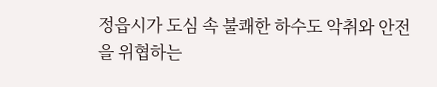정읍시가 도심 속 불쾌한 하수도 악취와 안전을 위협하는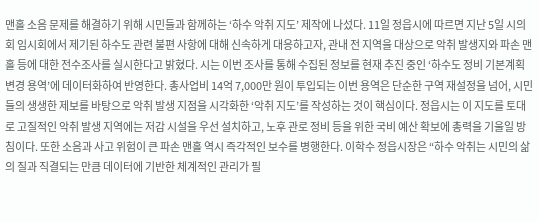맨홀 소음 문제를 해결하기 위해 시민들과 함께하는 ‘하수 악취 지도’ 제작에 나섰다. 11일 정읍시에 따르면 지난 5일 시의회 임시회에서 제기된 하수도 관련 불편 사항에 대해 신속하게 대응하고자, 관내 전 지역을 대상으로 악취 발생지와 파손 맨홀 등에 대한 전수조사를 실시한다고 밝혔다. 시는 이번 조사를 통해 수집된 정보를 현재 추진 중인 ‘하수도 정비 기본계획 변경 용역’에 데이터화하여 반영한다. 총사업비 14억 7,000만 원이 투입되는 이번 용역은 단순한 구역 재설정을 넘어, 시민들의 생생한 제보를 바탕으로 악취 발생 지점을 시각화한 ‘악취 지도’를 작성하는 것이 핵심이다. 정읍시는 이 지도를 토대로 고질적인 악취 발생 지역에는 저감 시설을 우선 설치하고, 노후 관로 정비 등을 위한 국비 예산 확보에 총력을 기울일 방침이다. 또한 소음과 사고 위험이 큰 파손 맨홀 역시 즉각적인 보수를 병행한다. 이학수 정읍시장은 “하수 악취는 시민의 삶의 질과 직결되는 만큼 데이터에 기반한 체계적인 관리가 필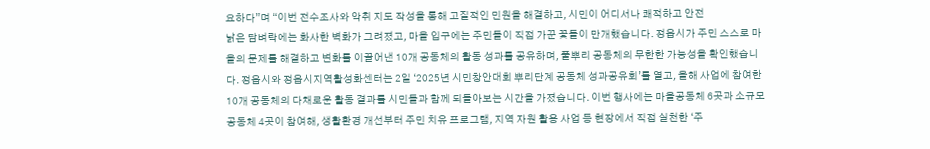요하다”며 “이번 전수조사와 악취 지도 작성을 통해 고질적인 민원을 해결하고, 시민이 어디서나 쾌적하고 안전
낡은 담벼락에는 화사한 벽화가 그려졌고, 마을 입구에는 주민들이 직접 가꾼 꽃들이 만개했습니다. 정읍시가 주민 스스로 마을의 문제를 해결하고 변화를 이끌어낸 10개 공동체의 활동 성과를 공유하며, 풀뿌리 공동체의 무한한 가능성을 확인했습니다. 정읍시와 정읍시지역활성화센터는 2일 ‘2025년 시민창안대회 뿌리단계 공동체 성과공유회’를 열고, 올해 사업에 참여한 10개 공동체의 다채로운 활동 결과를 시민들과 함께 되돌아보는 시간을 가졌습니다. 이번 행사에는 마을공동체 6곳과 소규모 공동체 4곳이 참여해, 생활환경 개선부터 주민 치유 프로그램, 지역 자원 활용 사업 등 현장에서 직접 실천한 ‘주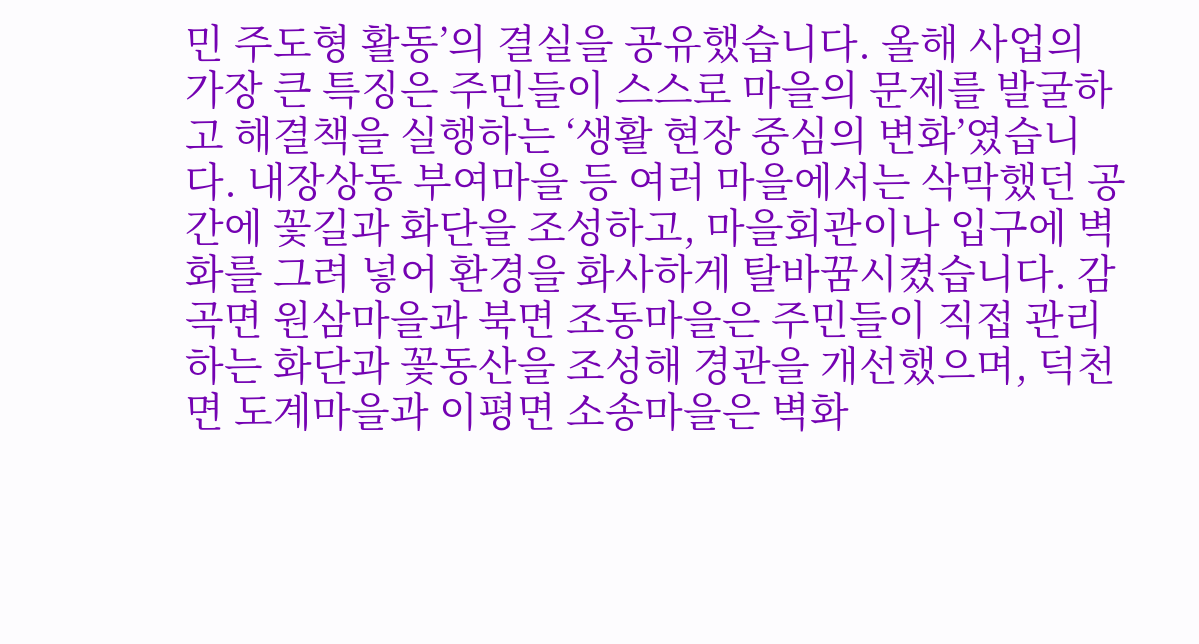민 주도형 활동’의 결실을 공유했습니다. 올해 사업의 가장 큰 특징은 주민들이 스스로 마을의 문제를 발굴하고 해결책을 실행하는 ‘생활 현장 중심의 변화’였습니다. 내장상동 부여마을 등 여러 마을에서는 삭막했던 공간에 꽃길과 화단을 조성하고, 마을회관이나 입구에 벽화를 그려 넣어 환경을 화사하게 탈바꿈시켰습니다. 감곡면 원삼마을과 북면 조동마을은 주민들이 직접 관리하는 화단과 꽃동산을 조성해 경관을 개선했으며, 덕천면 도계마을과 이평면 소송마을은 벽화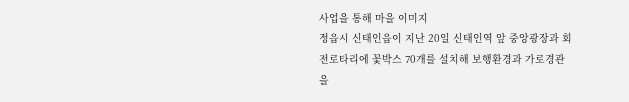사업을 통해 마을 이미지
정읍시 신태인읍이 지난 20일 신태인역 앞 중앙광장과 회전로타리에 꽃박스 70개를 설치해 보행환경과 가로경관을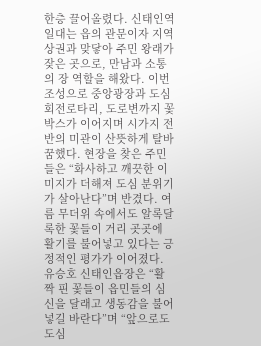한층 끌어올렸다. 신태인역 일대는 읍의 관문이자 지역 상권과 맞닿아 주민 왕래가 잦은 곳으로, 만남과 소통의 장 역할을 해왔다. 이번 조성으로 중앙광장과 도심 회전로타리, 도로변까지 꽃박스가 이어지며 시가지 전반의 미관이 산뜻하게 탈바꿈했다. 현장을 찾은 주민들은 “화사하고 깨끗한 이미지가 더해져 도심 분위기가 살아난다”며 반겼다. 여름 무더위 속에서도 알록달록한 꽃들이 거리 곳곳에 활기를 불어넣고 있다는 긍정적인 평가가 이어졌다. 유승호 신태인읍장은 “활짝 핀 꽃들이 읍민들의 심신을 달래고 생동감을 불어넣길 바란다”며 “앞으로도 도심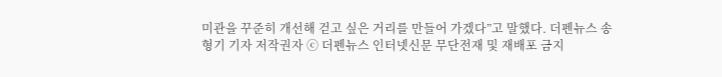미관을 꾸준히 개선해 걷고 싶은 거리를 만들어 가겠다”고 말했다. 더펜뉴스 송형기 기자 저작권자 ⓒ 더펜뉴스 인터넷신문 무단전재 및 재배포 금지